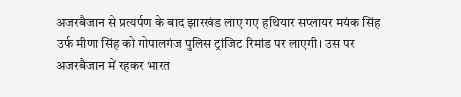अजरबैजान से प्रत्यर्पण के बाद झारखंड लाए गए हथियार सप्लायर मयंक सिंह उर्फ मीणा सिंह को गोपालगंज पुलिस ट्रांजिट रिमांड पर लाएगी। उस पर अजरबैजान में रहकर भारत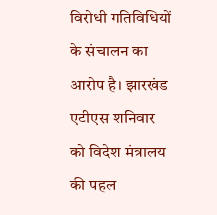विरोधी गतिविधियों के संचालन का आरोप है। झारखंड एटीएस शनिवार को विदेश मंत्रालय की पहल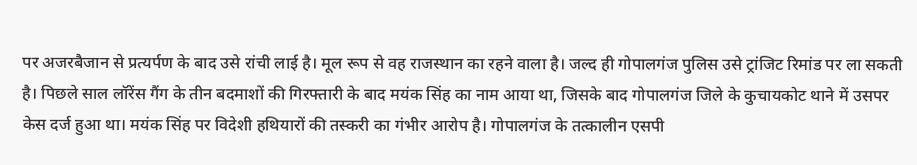पर अजरबैजान से प्रत्यर्पण के बाद उसे रांची लाई है। मूल रूप से वह राजस्थान का रहने वाला है। जल्द ही गोपालगंज पुलिस उसे ट्रांजिट रिमांड पर ला सकती है। पिछले साल लॉरेंस गैंग के तीन बदमाशों की गिरफ्तारी के बाद मयंक सिंह का नाम आया था, जिसके बाद गोपालगंज जिले के कुचायकोट थाने में उसपर केस दर्ज हुआ था। मयंक सिंह पर विदेशी हथियारों की तस्करी का गंभीर आरोप है। गोपालगंज के तत्कालीन एसपी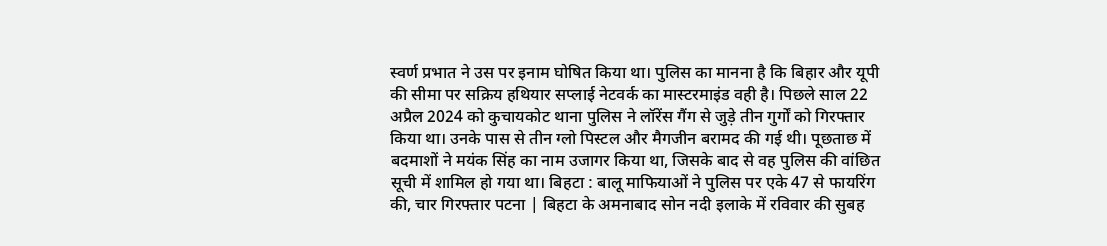स्वर्ण प्रभात ने उस पर इनाम घोषित किया था। पुलिस का मानना है कि बिहार और यूपी की सीमा पर सक्रिय हथियार सप्लाई नेटवर्क का मास्टरमाइंड वही है। पिछले साल 22 अप्रैल 2024 को कुचायकोट थाना पुलिस ने लॉरेंस गैंग से जुड़े तीन गुर्गों को गिरफ्तार किया था। उनके पास से तीन ग्लो पिस्टल और मैगजीन बरामद की गई थी। पूछताछ में बदमाशों ने मयंक सिंह का नाम उजागर किया था, जिसके बाद से वह पुलिस की वांछित सूची में शामिल हो गया था। बिहटा : बालू माफियाओं ने पुलिस पर एके 47 से फायरिंग की, चार गिरफ्तार पटना | बिहटा के अमनाबाद सोन नदी इलाके में रविवार की सुबह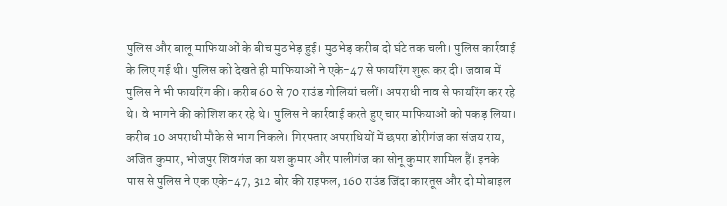पुलिस और बालू माफियाओं के बीच मुठभेड़ हुई। मुठभेड़ करीब दो घंटे तक चली। पुलिस कार्रवाई के लिए गई थी। पुलिस को देखते ही माफियाओं ने एके-47 से फायरिंग शुरू कर दी। जवाब में पुलिस ने भी फायरिंग की। करीब 60 से 70 राउंड गोलियां चलीं। अपराधी नाव से फायरिंग कर रहे थे। वे भागने की कोशिश कर रहे थे। पुलिस ने कार्रवाई करते हुए चार माफियाओं को पकड़ लिया। करीब 10 अपराधी मौके से भाग निकले। गिरफ्तार अपराधियों में छपरा डोरीगंज का संजय राय, अजित कुमार, भोजपुर शिवगंज का यश कुमार और पालीगंज का सोनू कुमार शामिल हैं। इनके पास से पुलिस ने एक एके-47, 312 बोर की राइफल, 160 राउंड जिंदा कारतूस और दो मोबाइल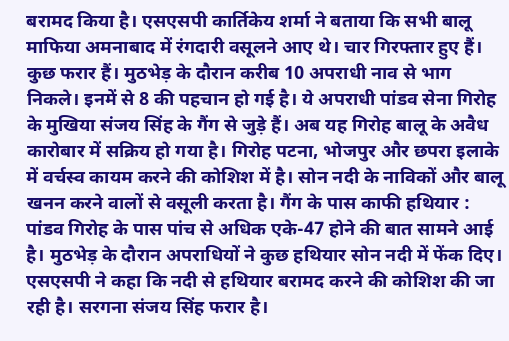बरामद किया है। एसएसपी कार्तिकेय शर्मा ने बताया कि सभी बालू माफिया अमनाबाद में रंगदारी वसूलने आए थे। चार गिरफ्तार हुए हैं। कुछ फरार हैं। मुठभेड़ के दौरान करीब 10 अपराधी नाव से भाग निकले। इनमें से 8 की पहचान हो गई है। ये अपराधी पांडव सेना गिरोह के मुखिया संजय सिंह के गैंग से जुड़े हैं। अब यह गिरोह बालू के अवैध कारोबार में सक्रिय हो गया है। गिरोह पटना, भोजपुर और छपरा इलाके में वर्चस्व कायम करने की कोशिश में है। सोन नदी के नाविकों और बालू खनन करने वालों से वसूली करता है। गैंग के पास काफी हथियार : पांडव गिरोह के पास पांच से अधिक एके-47 होने की बात सामने आई है। मुठभेड़ के दौरान अपराधियों ने कुछ हथियार सोन नदी में फेंक दिए। एसएसपी ने कहा कि नदी से हथियार बरामद करने की कोशिश की जा रही है। सरगना संजय सिंह फरार है।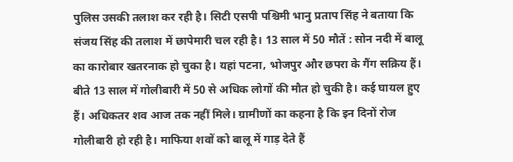पुलिस उसकी तलाश कर रही है। सिटी एसपी पश्चिमी भानु प्रताप सिंह ने बताया कि संजय सिंह की तलाश में छापेमारी चल रही है। 13 साल में 50 मौतें : सोन नदी में बालू का कारोबार खतरनाक हो चुका है। यहां पटना, भोजपुर और छपरा के गैंग सक्रिय हैं। बीते 13 साल में गोलीबारी में 50 से अधिक लोगों की मौत हो चुकी है। कई घायल हुए हैं। अधिकतर शव आज तक नहीं मिले। ग्रामीणों का कहना है कि इन दिनों रोज गोलीबारी हो रही है। माफिया शवों को बालू में गाड़ देते हैं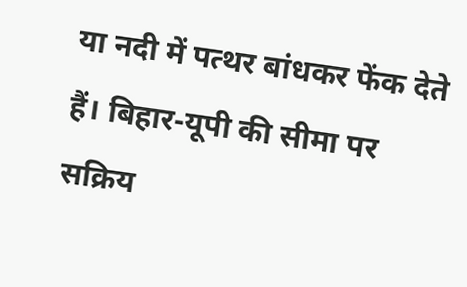या नदी में पत्थर बांधकर फेंक देते हैं। बिहार-यूपी की सीमा पर सक्रिय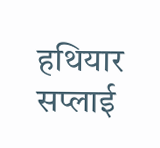हथियार सप्लाई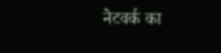नेटवर्क का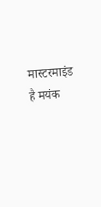मास्टरमाइंड है मयंक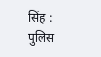सिंह : पुलिस